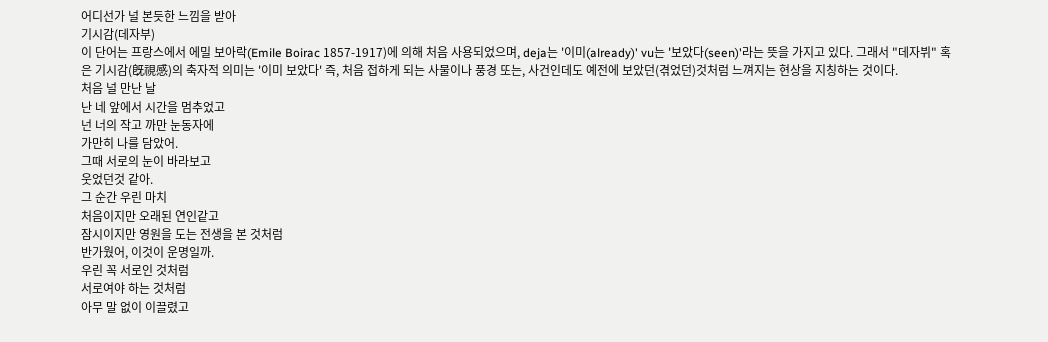어디선가 널 본듯한 느낌을 받아
기시감(데자부)
이 단어는 프랑스에서 에밀 보아락(Emile Boirac 1857-1917)에 의해 처음 사용되었으며, deja는 '이미(already)' vu는 '보았다(seen)'라는 뜻을 가지고 있다. 그래서 "데자뷔" 혹은 기시감(旣視感)의 축자적 의미는 '이미 보았다' 즉, 처음 접하게 되는 사물이나 풍경 또는, 사건인데도 예전에 보았던(겪었던)것처럼 느껴지는 현상을 지칭하는 것이다.
처음 널 만난 날
난 네 앞에서 시간을 멈추었고
넌 너의 작고 까만 눈동자에
가만히 나를 담았어.
그때 서로의 눈이 바라보고
웃었던것 같아.
그 순간 우린 마치
처음이지만 오래된 연인같고
잠시이지만 영원을 도는 전생을 본 것처럼
반가웠어, 이것이 운명일까.
우린 꼭 서로인 것처럼
서로여야 하는 것처럼
아무 말 없이 이끌렸고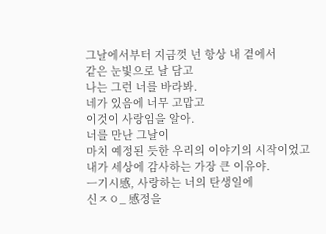그날에서부터 지금껏 넌 항상 내 곁에서
같은 눈빛으로 날 담고
나는 그런 너를 바라봐.
네가 있음에 너무 고맙고
이것이 사랑임을 알아.
너를 만난 그날이
마치 예정된 듯한 우리의 이야기의 시작이었고
내가 세상에 감사하는 가장 큰 이유야.
ㅡ기시感, 사랑하는 너의 탄생일에
신ㅈㅇ_ 感정을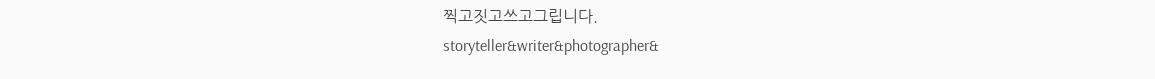찍고짓고쓰고그립니다.
storyteller&writer&photographer&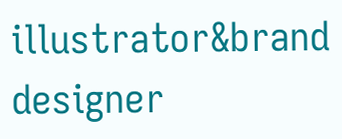illustrator&brand designer